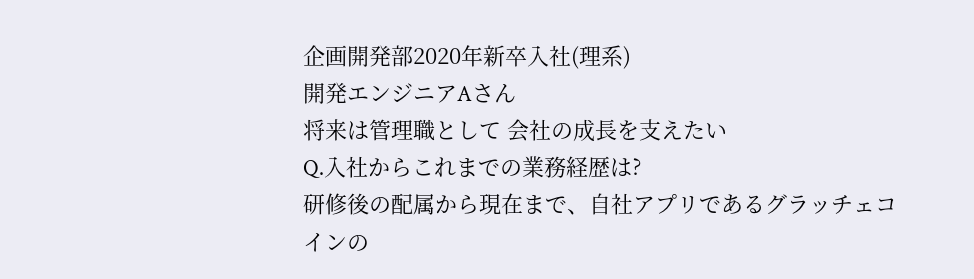企画開発部2020年新卒入社(理系)
開発エンジニアAさん
将来は管理職として 会社の成長を支えたい
Q.入社からこれまでの業務経歴は?
研修後の配属から現在まで、自社アプリであるグラッチェコインの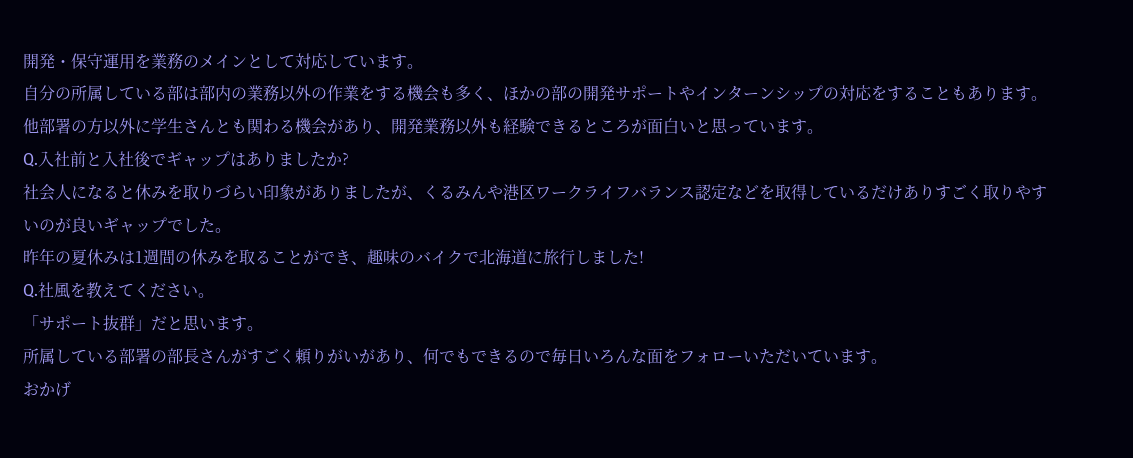開発・保守運用を業務のメインとして対応しています。
自分の所属している部は部内の業務以外の作業をする機会も多く、ほかの部の開発サポートやインターンシップの対応をすることもあります。
他部署の方以外に学生さんとも関わる機会があり、開発業務以外も経験できるところが面白いと思っています。
Q.入社前と入社後でギャップはありましたか?
社会人になると休みを取りづらい印象がありましたが、くるみんや港区ワークライフバランス認定などを取得しているだけありすごく取りやすいのが良いギャップでした。
昨年の夏休みは1週間の休みを取ることができ、趣味のバイクで北海道に旅行しました!
Q.社風を教えてください。
「サポート抜群」だと思います。
所属している部署の部長さんがすごく頼りがいがあり、何でもできるので毎日いろんな面をフォローいただいています。
おかげ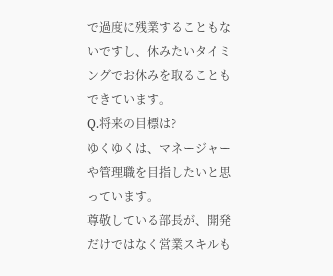で過度に残業することもないですし、休みたいタイミングでお休みを取ることもできています。
Q.将来の目標は?
ゆくゆくは、マネージャーや管理職を目指したいと思っています。
尊敬している部長が、開発だけではなく営業スキルも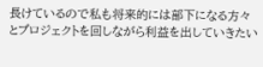長けているので私も将来的には部下になる方々とプロジェクトを回しながら利益を出していきたい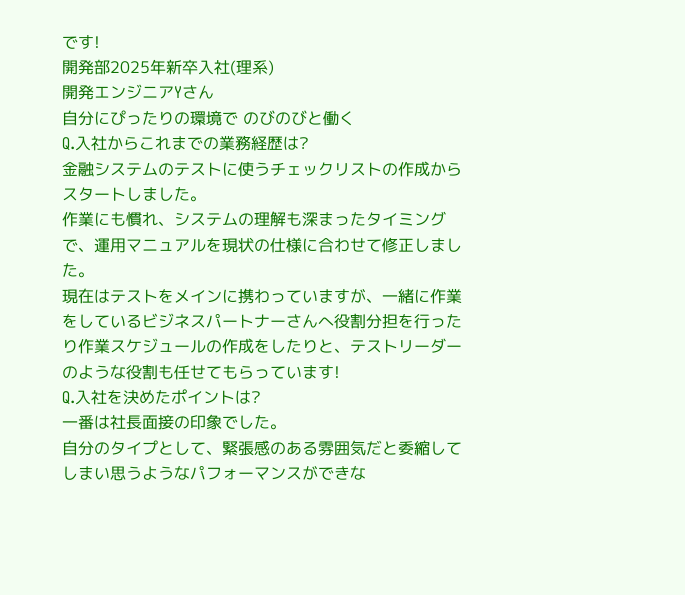です!
開発部2025年新卒入社(理系)
開発エンジニアYさん
自分にぴったりの環境で のびのびと働く
Q.入社からこれまでの業務経歴は?
金融システムのテストに使うチェックリストの作成からスタートしました。
作業にも慣れ、システムの理解も深まったタイミングで、運用マニュアルを現状の仕様に合わせて修正しました。
現在はテストをメインに携わっていますが、一緒に作業をしているビジネスパートナーさんへ役割分担を行ったり作業スケジュールの作成をしたりと、テストリーダーのような役割も任せてもらっています!
Q.入社を決めたポイントは?
一番は社長面接の印象でした。
自分のタイプとして、緊張感のある雰囲気だと委縮してしまい思うようなパフォーマンスができな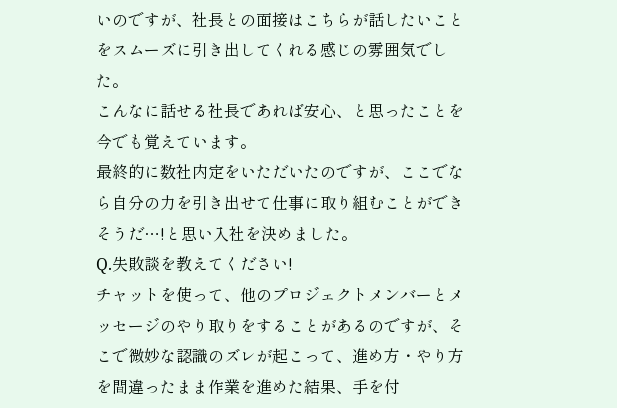いのですが、社長との面接はこちらが話したいことをスムーズに引き出してくれる感じの雰囲気でした。
こんなに話せる社長であれば安心、と思ったことを今でも覚えています。
最終的に数社内定をいただいたのですが、ここでなら自分の力を引き出せて仕事に取り組むことができそうだ…!と思い入社を決めました。
Q.失敗談を教えてください!
チャットを使って、他のプロジェクトメンバーとメッセージのやり取りをすることがあるのですが、そこで微妙な認識のズレが起こって、進め方・やり方を間違ったまま作業を進めた結果、手を付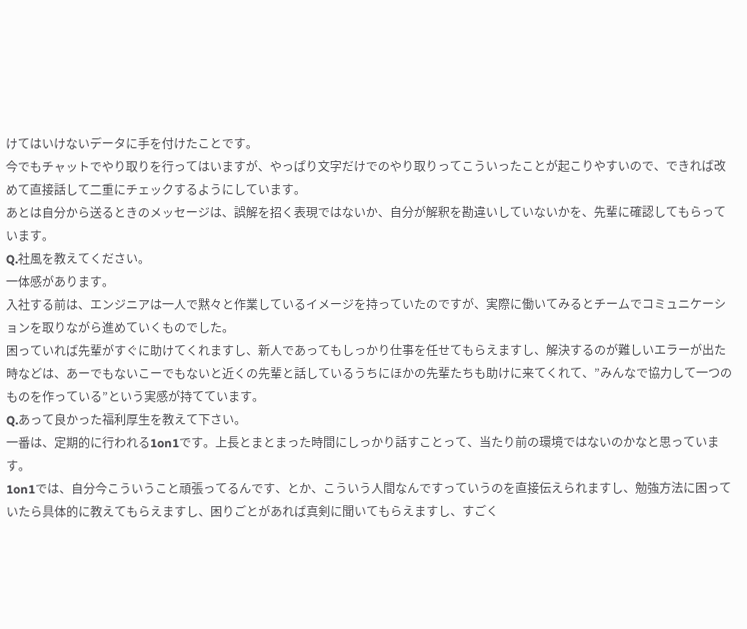けてはいけないデータに手を付けたことです。
今でもチャットでやり取りを行ってはいますが、やっぱり文字だけでのやり取りってこういったことが起こりやすいので、できれば改めて直接話して二重にチェックするようにしています。
あとは自分から送るときのメッセージは、誤解を招く表現ではないか、自分が解釈を勘違いしていないかを、先輩に確認してもらっています。
Q.社風を教えてください。
一体感があります。
入社する前は、エンジニアは一人で黙々と作業しているイメージを持っていたのですが、実際に働いてみるとチームでコミュニケーションを取りながら進めていくものでした。
困っていれば先輩がすぐに助けてくれますし、新人であってもしっかり仕事を任せてもらえますし、解決するのが難しいエラーが出た時などは、あーでもないこーでもないと近くの先輩と話しているうちにほかの先輩たちも助けに来てくれて、”みんなで協力して一つのものを作っている”という実感が持てています。
Q.あって良かった福利厚生を教えて下さい。
一番は、定期的に行われる1on1です。上長とまとまった時間にしっかり話すことって、当たり前の環境ではないのかなと思っています。
1on1では、自分今こういうこと頑張ってるんです、とか、こういう人間なんですっていうのを直接伝えられますし、勉強方法に困っていたら具体的に教えてもらえますし、困りごとがあれば真剣に聞いてもらえますし、すごく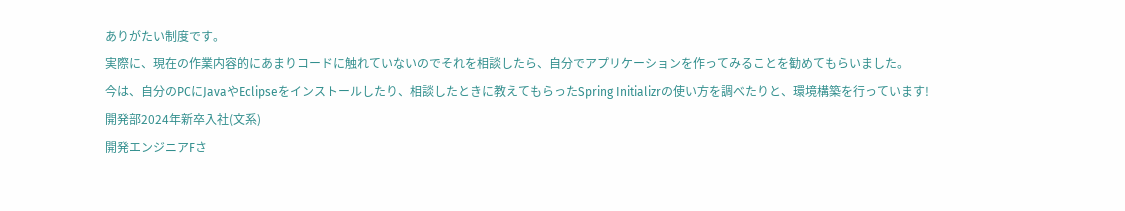ありがたい制度です。
実際に、現在の作業内容的にあまりコードに触れていないのでそれを相談したら、自分でアプリケーションを作ってみることを勧めてもらいました。
今は、自分のPCにJavaやEclipseをインストールしたり、相談したときに教えてもらったSpring Initializrの使い方を調べたりと、環境構築を行っています!
開発部2024年新卒入社(文系)
開発エンジニアFさ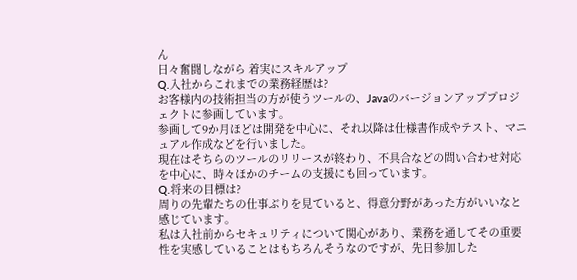ん
日々奮闘しながら 着実にスキルアップ
Q.入社からこれまでの業務経歴は?
お客様内の技術担当の方が使うツールの、Javaのバージョンアッププロジェクトに参画しています。
参画して9か月ほどは開発を中心に、それ以降は仕様書作成やテスト、マニュアル作成などを行いました。
現在はそちらのツールのリリースが終わり、不具合などの問い合わせ対応を中心に、時々ほかのチームの支援にも回っています。
Q.将来の目標は?
周りの先輩たちの仕事ぶりを見ていると、得意分野があった方がいいなと感じています。
私は入社前からセキュリティについて関心があり、業務を通してその重要性を実感していることはもちろんそうなのですが、先日参加した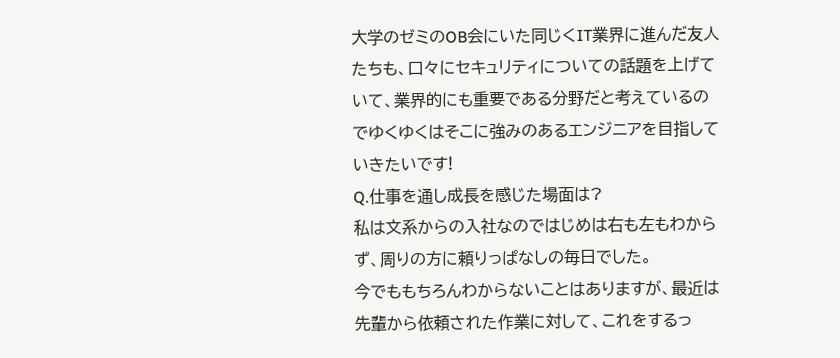大学のゼミのOB会にいた同じくIT業界に進んだ友人たちも、口々にセキュリティについての話題を上げていて、業界的にも重要である分野だと考えているのでゆくゆくはそこに強みのあるエンジニアを目指していきたいです!
Q.仕事を通し成長を感じた場面は?
私は文系からの入社なのではじめは右も左もわからず、周りの方に頼りっぱなしの毎日でした。
今でももちろんわからないことはありますが、最近は先輩から依頼された作業に対して、これをするっ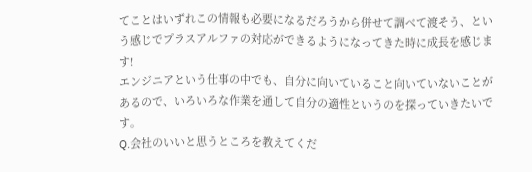てことはいずれこの情報も必要になるだろうから併せて調べて渡そう、という感じでプラスアルファの対応ができるようになってきた時に成長を感じます!
エンジニアという仕事の中でも、自分に向いていること向いていないことがあるので、いろいろな作業を通して自分の適性というのを探っていきたいです。
Q.会社のいいと思うところを教えてくだ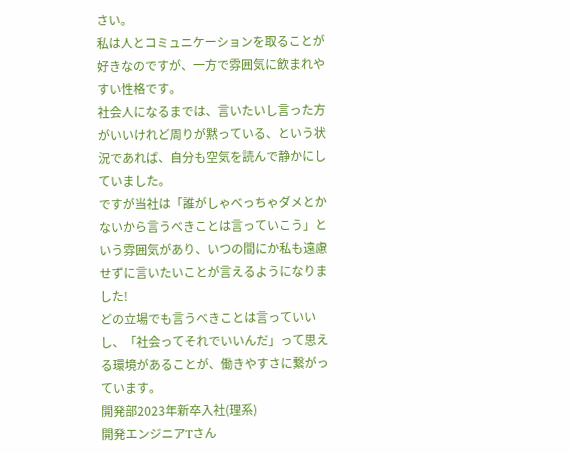さい。
私は人とコミュニケーションを取ることが好きなのですが、一方で雰囲気に飲まれやすい性格です。
社会人になるまでは、言いたいし言った方がいいけれど周りが黙っている、という状況であれば、自分も空気を読んで静かにしていました。
ですが当社は「誰がしゃべっちゃダメとかないから言うべきことは言っていこう」という雰囲気があり、いつの間にか私も遠慮せずに言いたいことが言えるようになりました!
どの立場でも言うべきことは言っていいし、「社会ってそれでいいんだ」って思える環境があることが、働きやすさに繋がっています。
開発部2023年新卒入社(理系)
開発エンジニアTさん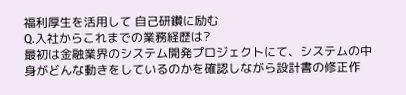福利厚生を活用して 自己研鑽に励む
Q.入社からこれまでの業務経歴は?
最初は金融業界のシステム開発プロジェクトにて、システムの中身がどんな動きをしているのかを確認しながら設計書の修正作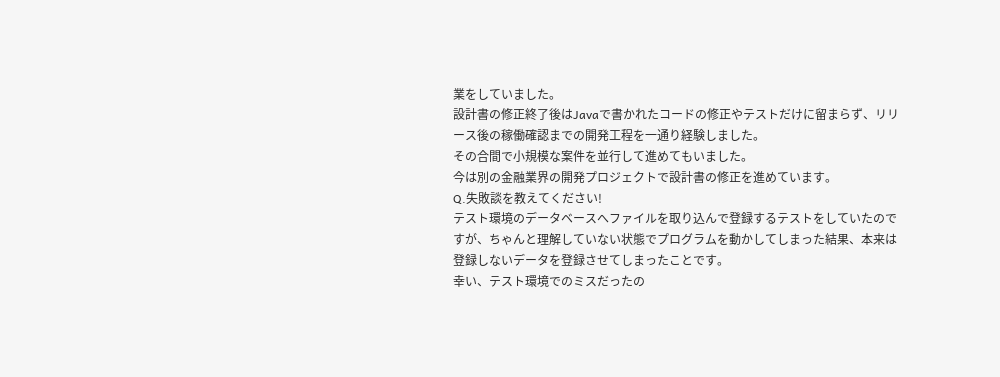業をしていました。
設計書の修正終了後はJavaで書かれたコードの修正やテストだけに留まらず、リリース後の稼働確認までの開発工程を一通り経験しました。
その合間で小規模な案件を並行して進めてもいました。
今は別の金融業界の開発プロジェクトで設計書の修正を進めています。
Q.失敗談を教えてください!
テスト環境のデータベースへファイルを取り込んで登録するテストをしていたのですが、ちゃんと理解していない状態でプログラムを動かしてしまった結果、本来は登録しないデータを登録させてしまったことです。
幸い、テスト環境でのミスだったの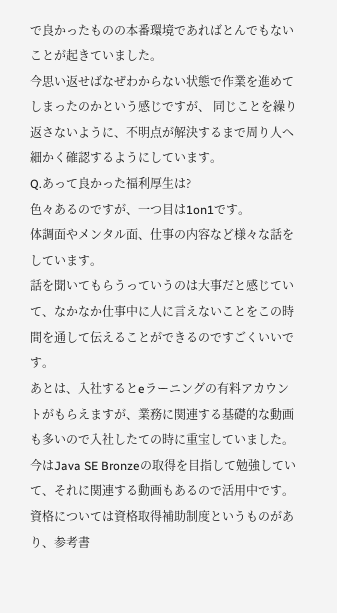で良かったものの本番環境であればとんでもないことが起きていました。
今思い返せばなぜわからない状態で作業を進めてしまったのかという感じですが、 同じことを繰り返さないように、不明点が解決するまで周り人へ細かく確認するようにしています。
Q.あって良かった福利厚生は?
色々あるのですが、一つ目は1on1です。
体調面やメンタル面、仕事の内容など様々な話をしています。
話を聞いてもらうっていうのは大事だと感じていて、なかなか仕事中に人に言えないことをこの時間を通して伝えることができるのですごくいいです。
あとは、入社するとeラーニングの有料アカウントがもらえますが、業務に関連する基礎的な動画も多いので入社したての時に重宝していました。
今はJava SE Bronzeの取得を目指して勉強していて、それに関連する動画もあるので活用中です。
資格については資格取得補助制度というものがあり、参考書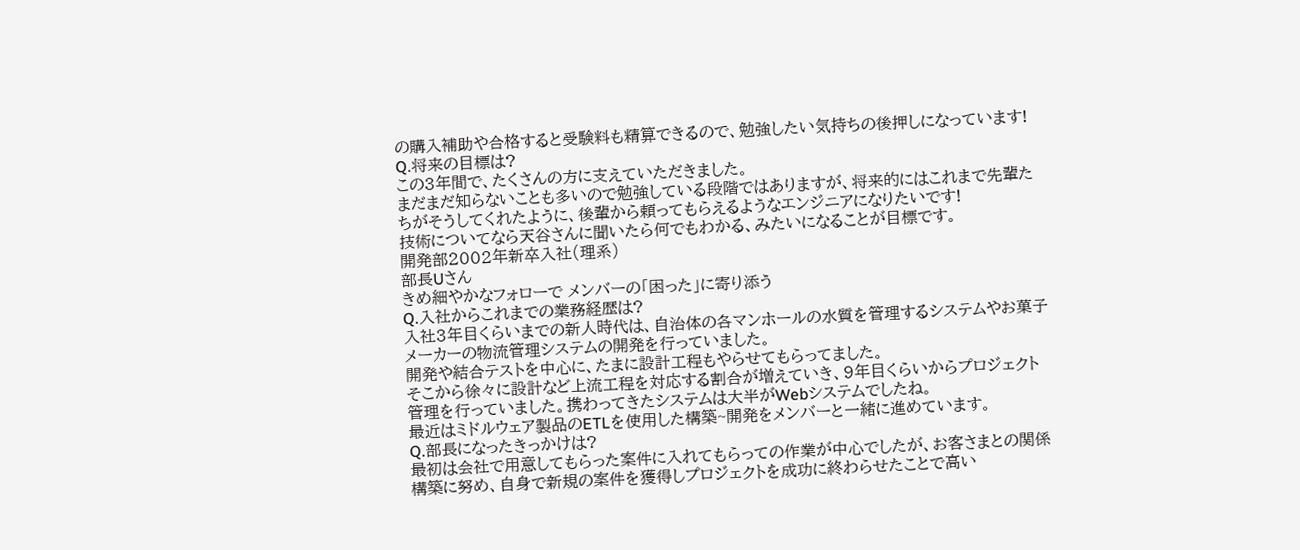の購入補助や合格すると受験料も精算できるので、勉強したい気持ちの後押しになっています!
Q.将来の目標は?
この3年間で、たくさんの方に支えていただきました。
まだまだ知らないことも多いので勉強している段階ではありますが、将来的にはこれまで先輩たちがそうしてくれたように、後輩から頼ってもらえるようなエンジニアになりたいです!
技術についてなら天谷さんに聞いたら何でもわかる、みたいになることが目標です。
開発部2002年新卒入社(理系)
部長Uさん
きめ細やかなフォローで メンバーの「困った」に寄り添う
Q.入社からこれまでの業務経歴は?
入社3年目くらいまでの新人時代は、自治体の各マンホールの水質を管理するシステムやお菓子メーカーの物流管理システムの開発を行っていました。
開発や結合テストを中心に、たまに設計工程もやらせてもらってました。
そこから徐々に設計など上流工程を対応する割合が増えていき、9年目くらいからプロジェクト管理を行っていました。携わってきたシステムは大半がWebシステムでしたね。
最近はミドルウェア製品のETLを使用した構築~開発をメンバーと一緒に進めています。
Q.部長になったきっかけは?
最初は会社で用意してもらった案件に入れてもらっての作業が中心でしたが、お客さまとの関係構築に努め、自身で新規の案件を獲得しプロジェクトを成功に終わらせたことで高い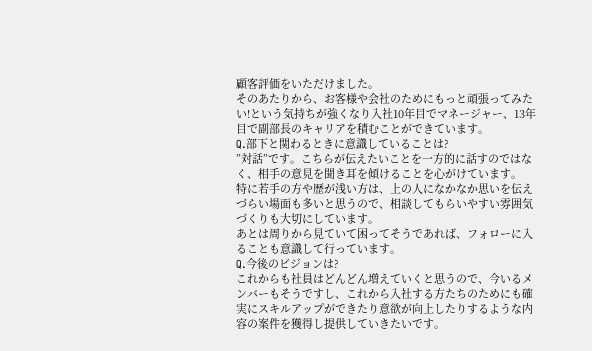顧客評価をいただけました。
そのあたりから、お客様や会社のためにもっと頑張ってみたい!という気持ちが強くなり入社10年目でマネージャー、13年目で副部長のキャリアを積むことができています。
Q.部下と関わるときに意識していることは?
”対話”です。こちらが伝えたいことを一方的に話すのではなく、相手の意見を聞き耳を傾けることを心がけています。
特に若手の方や歴が浅い方は、上の人になかなか思いを伝えづらい場面も多いと思うので、相談してもらいやすい雰囲気づくりも大切にしています。
あとは周りから見ていて困ってそうであれば、フォローに入ることも意識して行っています。
Q.今後のビジョンは?
これからも社員はどんどん増えていくと思うので、今いるメンバーもそうですし、これから入社する方たちのためにも確実にスキルアップができたり意欲が向上したりするような内容の案件を獲得し提供していきたいです。